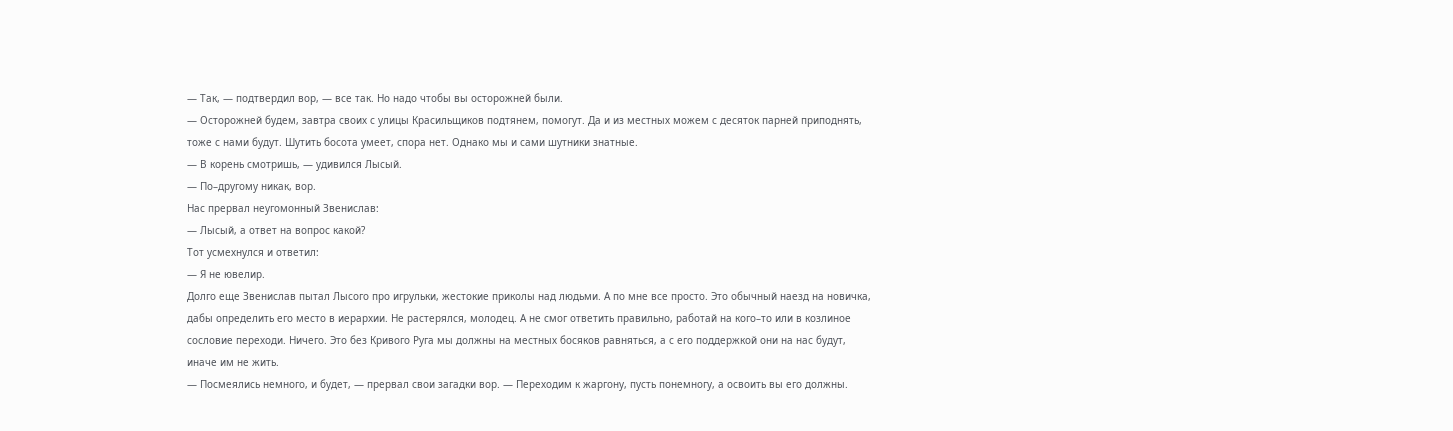— Так, — подтвердил вор, — все так. Но надо чтобы вы осторожней были.
— Осторожней будем, завтра своих с улицы Красильщиков подтянем, помогут. Да и из местных можем с десяток парней приподнять, тоже с нами будут. Шутить босота умеет, спора нет. Однако мы и сами шутники знатные.
— В корень смотришь, — удивился Лысый.
— По–другому никак, вор.
Нас прервал неугомонный Звенислав:
— Лысый, а ответ на вопрос какой?
Тот усмехнулся и ответил:
— Я не ювелир.
Долго еще Звенислав пытал Лысого про игрульки, жестокие приколы над людьми. А по мне все просто. Это обычный наезд на новичка, дабы определить его место в иерархии. Не растерялся, молодец. А не смог ответить правильно, работай на кого–то или в козлиное сословие переходи. Ничего. Это без Кривого Руга мы должны на местных босяков равняться, а с его поддержкой они на нас будут, иначе им не жить.
— Посмеялись немного, и будет, — прервал свои загадки вор. — Переходим к жаргону, пусть понемногу, а освоить вы его должны.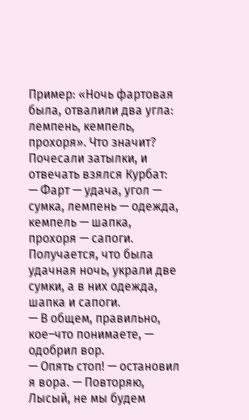Пример: «Ночь фартовая была, отвалили два угла: лемпень, кемпель, прохоря». Что значит?
Почесали затылки, и отвечать взялся Курбат:
— Фарт — удача, угол — сумка, лемпень — одежда, кемпель — шапка, прохоря — сапоги. Получается, что была удачная ночь, украли две сумки, а в них одежда, шапка и сапоги.
— В общем, правильно, кое–что понимаете, — одобрил вор.
— Опять стоп! — остановил я вора. — Повторяю, Лысый, не мы будем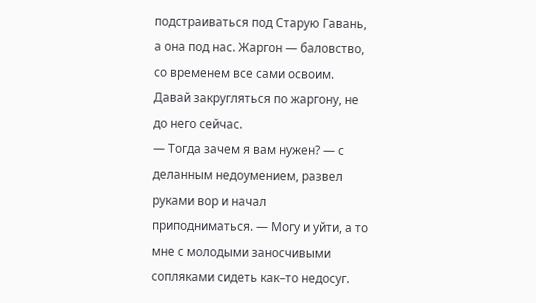подстраиваться под Старую Гавань, а она под нас. Жаргон — баловство, со временем все сами освоим. Давай закругляться по жаргону, не до него сейчас.
— Тогда зачем я вам нужен? — с деланным недоумением, развел руками вор и начал приподниматься. — Могу и уйти, а то мне с молодыми заносчивыми сопляками сидеть как–то недосуг.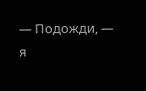— Подожди, — я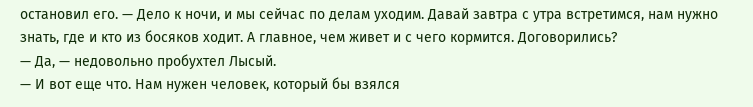остановил его. — Дело к ночи, и мы сейчас по делам уходим. Давай завтра с утра встретимся, нам нужно знать, где и кто из босяков ходит. А главное, чем живет и с чего кормится. Договорились?
— Да, — недовольно пробухтел Лысый.
— И вот еще что. Нам нужен человек, который бы взялся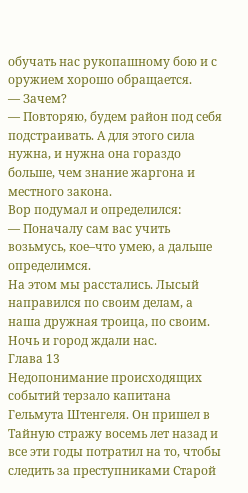обучать нас рукопашному бою и с оружием хорошо обращается.
— Зачем?
— Повторяю, будем район под себя подстраивать. А для этого сила нужна, и нужна она гораздо больше, чем знание жаргона и местного закона.
Вор подумал и определился:
— Поначалу сам вас учить возьмусь, кое–что умею, а дальше определимся.
На этом мы расстались. Лысый направился по своим делам, а наша дружная троица, по своим. Ночь и город ждали нас.
Глава 13
Недопонимание происходящих событий терзало капитана Гельмута Штенгеля. Он пришел в Тайную стражу восемь лет назад и все эти годы потратил на то, чтобы следить за преступниками Старой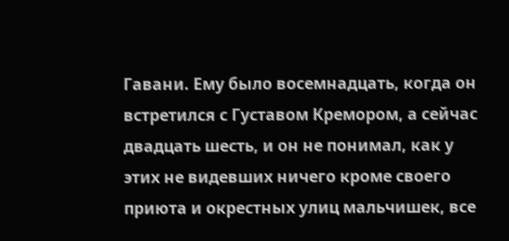Гавани. Ему было восемнадцать, когда он встретился с Густавом Кремором, а сейчас двадцать шесть, и он не понимал, как у этих не видевших ничего кроме своего приюта и окрестных улиц мальчишек, все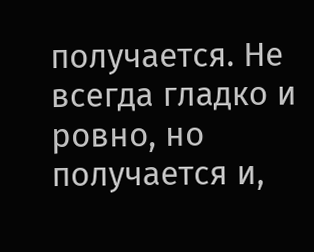получается. Не всегда гладко и ровно, но получается и,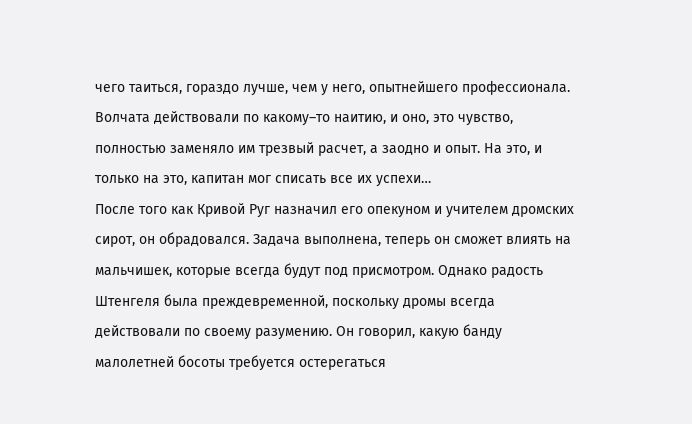чего таиться, гораздо лучше, чем у него, опытнейшего профессионала. Волчата действовали по какому–то наитию, и оно, это чувство, полностью заменяло им трезвый расчет, а заодно и опыт. На это, и только на это, капитан мог списать все их успехи…
После того как Кривой Руг назначил его опекуном и учителем дромских сирот, он обрадовался. Задача выполнена, теперь он сможет влиять на мальчишек, которые всегда будут под присмотром. Однако радость Штенгеля была преждевременной, поскольку дромы всегда действовали по своему разумению. Он говорил, какую банду малолетней босоты требуется остерегаться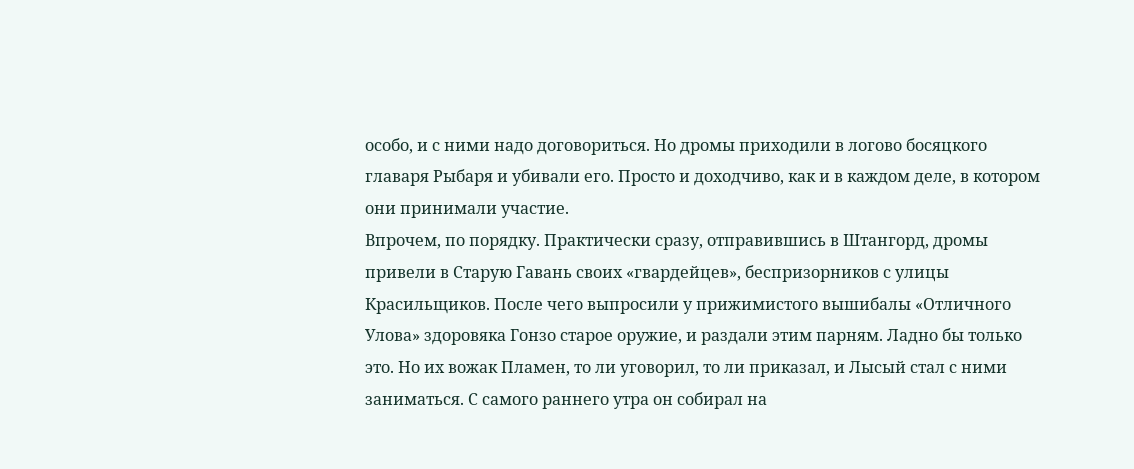особо, и с ними надо договориться. Но дромы приходили в логово босяцкого главаря Рыбаря и убивали его. Просто и доходчиво, как и в каждом деле, в котором они принимали участие.
Впрочем, по порядку. Практически сразу, отправившись в Штангорд, дромы привели в Старую Гавань своих «гвардейцев», беспризорников с улицы Красильщиков. После чего выпросили у прижимистого вышибалы «Отличного Улова» здоровяка Гонзо старое оружие, и раздали этим парням. Ладно бы только это. Но их вожак Пламен, то ли уговорил, то ли приказал, и Лысый стал с ними заниматься. С самого раннего утра он собирал на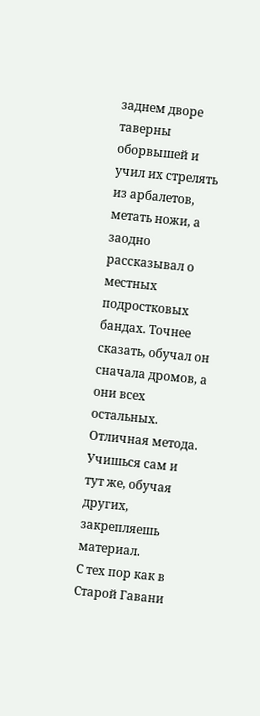заднем дворе таверны оборвышей и учил их стрелять из арбалетов, метать ножи, а заодно рассказывал о местных подростковых бандах. Точнее сказать, обучал он сначала дромов, а они всех остальных. Отличная метода. Учишься сам и тут же, обучая других, закрепляешь материал.
С тех пор как в Старой Гавани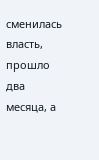сменилась власть, прошло два месяца, а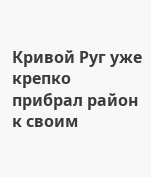Кривой Руг уже крепко прибрал район к своим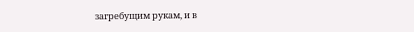загребущим рукам, и в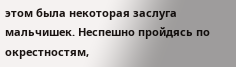этом была некоторая заслуга мальчишек. Неспешно пройдясь по окрестностям,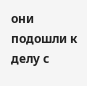они подошли к делу с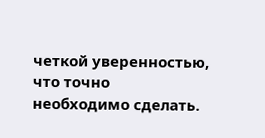четкой уверенностью, что точно необходимо сделать.